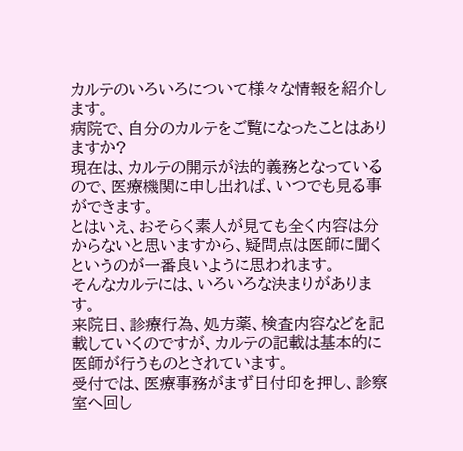カルテのいろいろについて様々な情報を紹介します。
病院で、自分のカルテをご覧になったことはありますか?
現在は、カルテの開示が法的義務となっているので、医療機関に申し出れば、いつでも見る事ができます。
とはいえ、おそらく素人が見ても全く内容は分からないと思いますから、疑問点は医師に聞くというのが一番良いように思われます。
そんなカルテには、いろいろな決まりがあります。
来院日、診療行為、処方薬、検査内容などを記載していくのですが、カルテの記載は基本的に医師が行うものとされています。
受付では、医療事務がまず日付印を押し、診察室へ回し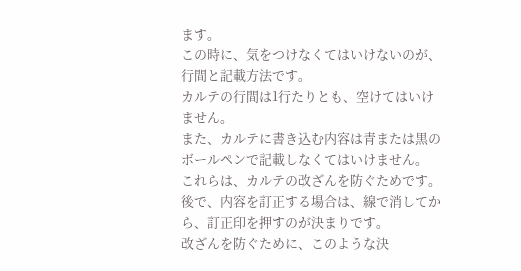ます。
この時に、気をつけなくてはいけないのが、行間と記載方法です。
カルテの行間は1行たりとも、空けてはいけません。
また、カルテに書き込む内容は青または黒のボールペンで記載しなくてはいけません。
これらは、カルテの改ざんを防ぐためです。
後で、内容を訂正する場合は、線で消してから、訂正印を押すのが決まりです。
改ざんを防ぐために、このような決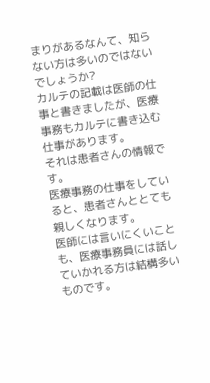まりがあるなんて、知らない方は多いのではないでしょうか?
カルテの記載は医師の仕事と書きましたが、医療事務もカルテに書き込む仕事があります。
それは患者さんの情報です。
医療事務の仕事をしていると、患者さんととても親しくなります。
医師には言いにくいことも、医療事務員には話していかれる方は結構多いものです。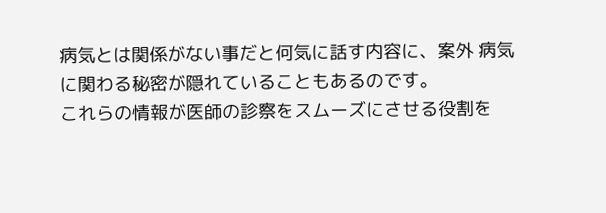病気とは関係がない事だと何気に話す内容に、案外 病気に関わる秘密が隠れていることもあるのです。
これらの情報が医師の診察をスムーズにさせる役割を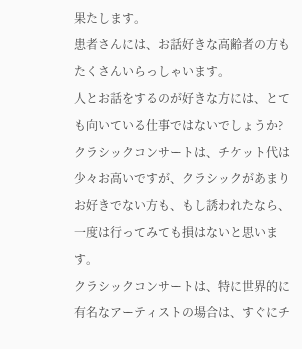果たします。
患者さんには、お話好きな高齢者の方もたくさんいらっしゃいます。
人とお話をするのが好きな方には、とても向いている仕事ではないでしょうか?
クラシックコンサートは、チケット代は少々お高いですが、クラシックがあまりお好きでない方も、もし誘われたなら、一度は行ってみても損はないと思います。
クラシックコンサートは、特に世界的に有名なアーティストの場合は、すぐにチ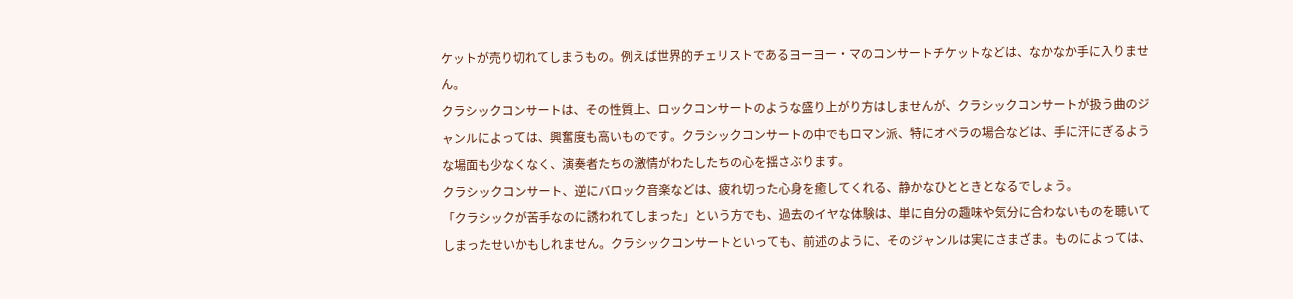ケットが売り切れてしまうもの。例えば世界的チェリストであるヨーヨー・マのコンサートチケットなどは、なかなか手に入りません。
クラシックコンサートは、その性質上、ロックコンサートのような盛り上がり方はしませんが、クラシックコンサートが扱う曲のジャンルによっては、興奮度も高いものです。クラシックコンサートの中でもロマン派、特にオペラの場合などは、手に汗にぎるような場面も少なくなく、演奏者たちの激情がわたしたちの心を揺さぶります。
クラシックコンサート、逆にバロック音楽などは、疲れ切った心身を癒してくれる、静かなひとときとなるでしょう。
「クラシックが苦手なのに誘われてしまった」という方でも、過去のイヤな体験は、単に自分の趣味や気分に合わないものを聴いてしまったせいかもしれません。クラシックコンサートといっても、前述のように、そのジャンルは実にさまざま。ものによっては、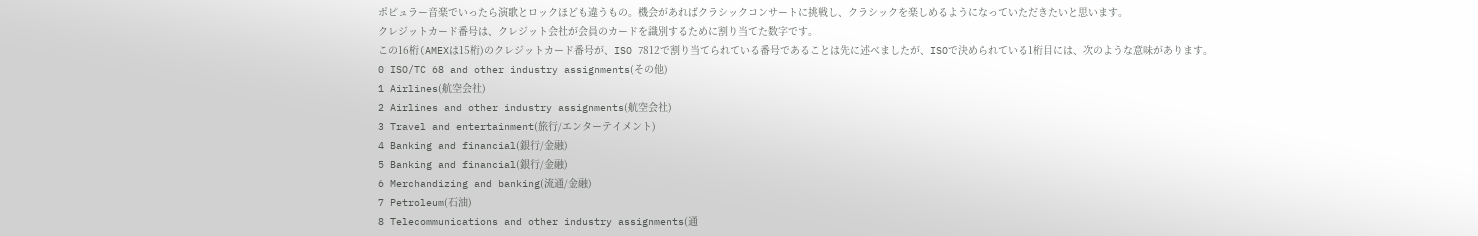ポピュラー音楽でいったら演歌とロックほども違うもの。機会があればクラシックコンサートに挑戦し、クラシックを楽しめるようになっていただきたいと思います。
クレジットカード番号は、クレジット会社が会員のカードを識別するために割り当てた数字です。
この16桁(AMEXは15桁)のクレジットカード番号が、ISO 7812で割り当てられている番号であることは先に述べましたが、ISOで決められている1桁目には、次のような意味があります。
0 ISO/TC 68 and other industry assignments(その他)
1 Airlines(航空会社)
2 Airlines and other industry assignments(航空会社)
3 Travel and entertainment(旅行/エンターテイメント)
4 Banking and financial(銀行/金融)
5 Banking and financial(銀行/金融)
6 Merchandizing and banking(流通/金融)
7 Petroleum(石油)
8 Telecommunications and other industry assignments(通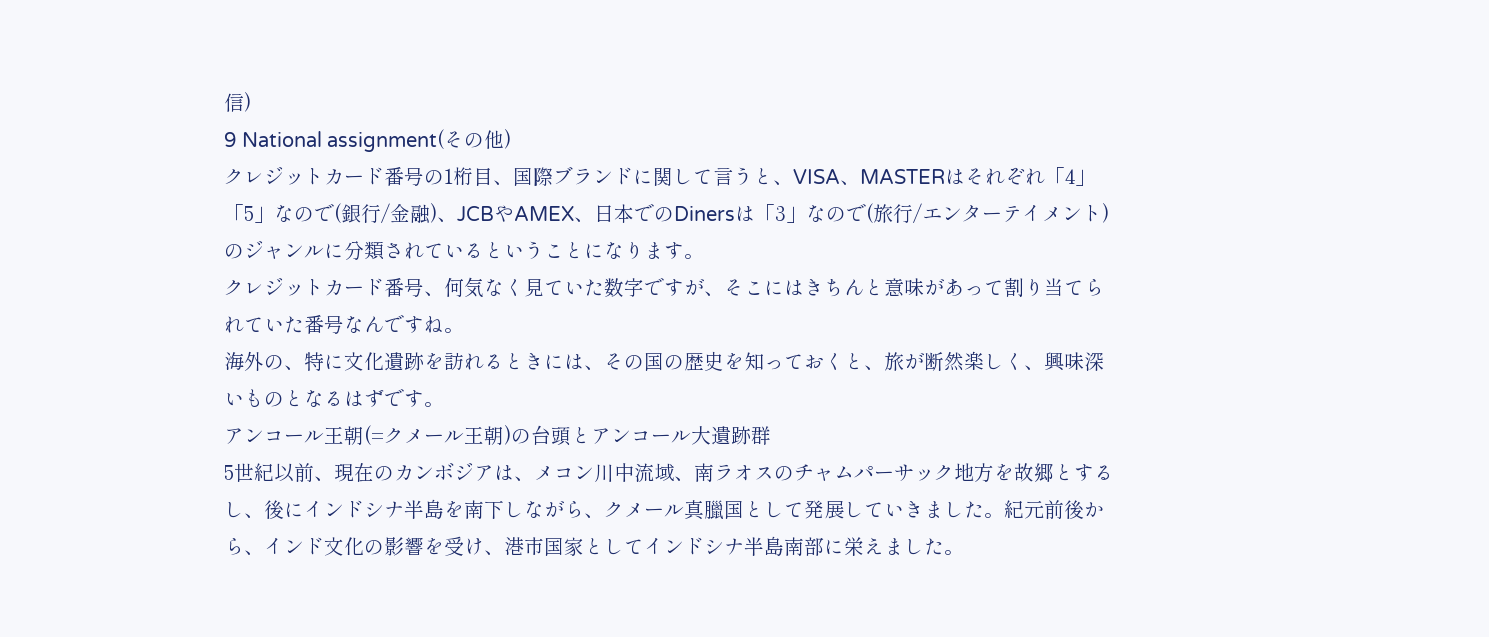信)
9 National assignment(その他)
クレジットカード番号の1桁目、国際ブランドに関して言うと、VISA、MASTERはそれぞれ「4」「5」なので(銀行/金融)、JCBやAMEX、日本でのDinersは「3」なので(旅行/エンターテイメント)のジャンルに分類されているということになります。
クレジットカード番号、何気なく見ていた数字ですが、そこにはきちんと意味があって割り当てられていた番号なんですね。
海外の、特に文化遺跡を訪れるときには、その国の歴史を知っておくと、旅が断然楽しく、興味深いものとなるはずです。
アンコール王朝(=クメール王朝)の台頭とアンコール大遺跡群
5世紀以前、現在のカンボジアは、メコン川中流域、南ラオスのチャムパーサック地方を故郷とするし、後にインドシナ半島を南下しながら、クメール真臘国として発展していきました。紀元前後から、インド文化の影響を受け、港市国家としてインドシナ半島南部に栄えました。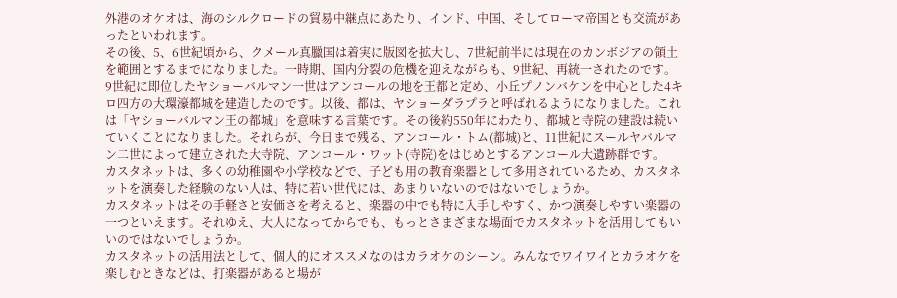外港のオケオは、海のシルクロードの貿易中継点にあたり、インド、中国、そしてローマ帝国とも交流があったといわれます。
その後、5、6世紀頃から、クメール真臘国は着実に版図を拡大し、7世紀前半には現在のカンボジアの領土を範囲とするまでになりました。一時期、国内分裂の危機を迎えながらも、9世紀、再統一されたのです。
9世紀に即位したヤショーバルマン一世はアンコールの地を王都と定め、小丘プノンバケンを中心とした4キロ四方の大環濠都城を建造したのです。以後、都は、ヤショーダラプラと呼ばれるようになりました。これは「ヤショーバルマン王の都城」を意味する言葉です。その後約550年にわたり、都城と寺院の建設は続いていくことになりました。それらが、今日まで残る、アンコール・トム(都城)と、11世紀にスールヤバルマン二世によって建立された大寺院、アンコール・ワット(寺院)をはじめとするアンコール大遺跡群です。
カスタネットは、多くの幼稚園や小学校などで、子ども用の教育楽器として多用されているため、カスタネットを演奏した経験のない人は、特に若い世代には、あまりいないのではないでしょうか。
カスタネットはその手軽さと安価さを考えると、楽器の中でも特に入手しやすく、かつ演奏しやすい楽器の一つといえます。それゆえ、大人になってからでも、もっとさまざまな場面でカスタネットを活用してもいいのではないでしょうか。
カスタネットの活用法として、個人的にオススメなのはカラオケのシーン。みんなでワイワイとカラオケを楽しむときなどは、打楽器があると場が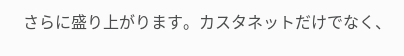さらに盛り上がります。カスタネットだけでなく、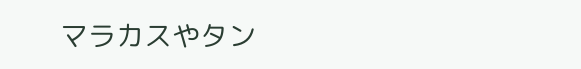マラカスやタン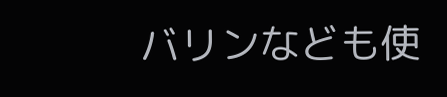バリンなども使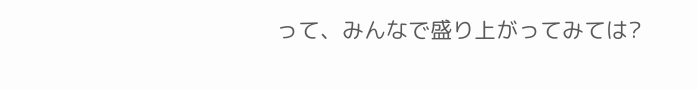って、みんなで盛り上がってみては?